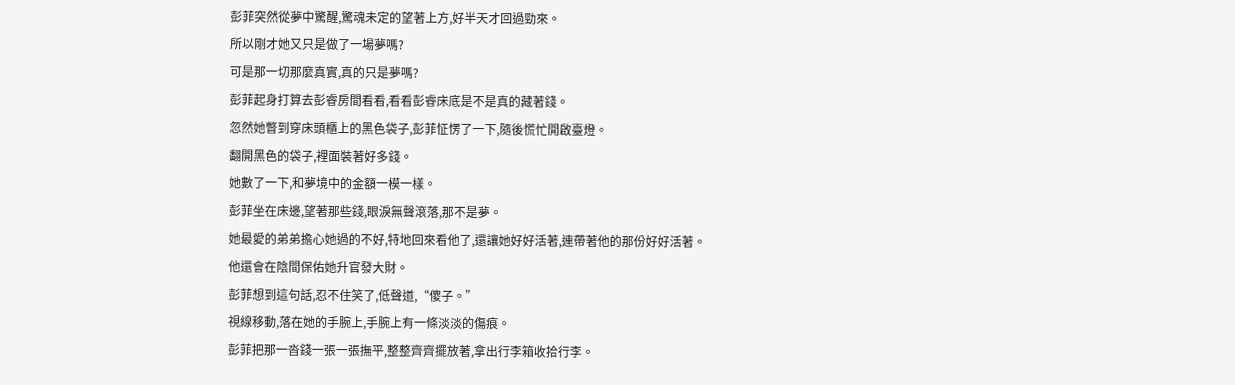彭菲突然從夢中驚醒,驚魂未定的望著上方,好半天才回過勁來。
所以剛才她又只是做了一場夢嗎?
可是那一切那麼真實,真的只是夢嗎?
彭菲起身打算去彭睿房間看看,看看彭睿床底是不是真的藏著錢。
忽然她瞥到穿床頭櫃上的黑色袋子,彭菲怔愣了一下,隨後慌忙開啟臺燈。
翻開黑色的袋子,裡面裝著好多錢。
她數了一下,和夢境中的金額一模一樣。
彭菲坐在床邊,望著那些錢,眼淚無聲滾落,那不是夢。
她最愛的弟弟擔心她過的不好,特地回來看他了,還讓她好好活著,連帶著他的那份好好活著。
他還會在陰間保佑她升官發大財。
彭菲想到這句話,忍不住笑了,低聲道,“傻子。”
視線移動,落在她的手腕上,手腕上有一條淡淡的傷痕。
彭菲把那一沓錢一張一張撫平,整整齊齊擺放著,拿出行李箱收拾行李。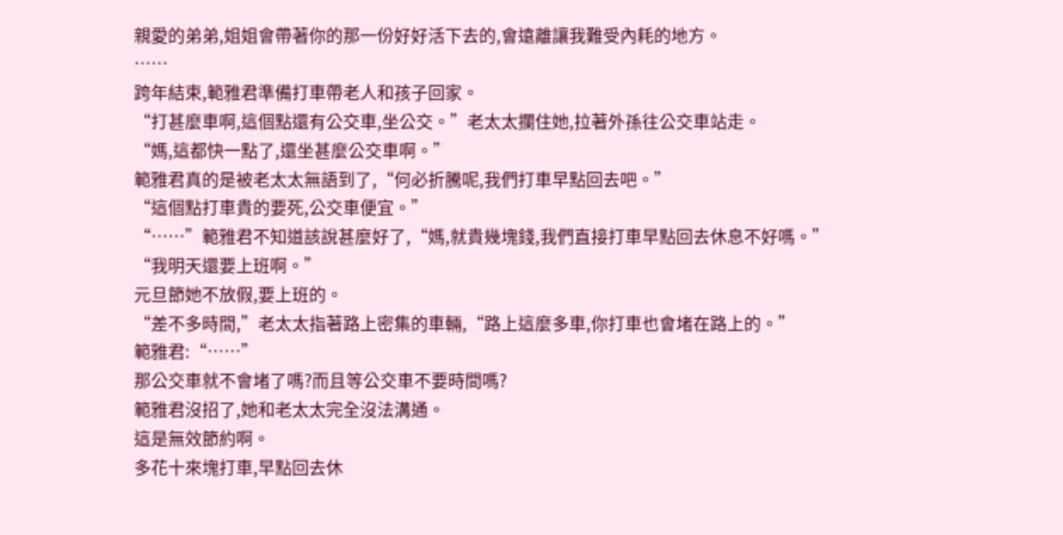親愛的弟弟,姐姐會帶著你的那一份好好活下去的,會遠離讓我難受內耗的地方。
……
跨年結束,範雅君準備打車帶老人和孩子回家。
“打甚麼車啊,這個點還有公交車,坐公交。”老太太攔住她,拉著外孫往公交車站走。
“媽,這都快一點了,還坐甚麼公交車啊。”
範雅君真的是被老太太無語到了,“何必折騰呢,我們打車早點回去吧。”
“這個點打車貴的要死,公交車便宜。”
“……”範雅君不知道該說甚麼好了,“媽,就貴幾塊錢,我們直接打車早點回去休息不好嗎。”
“我明天還要上班啊。”
元旦節她不放假,要上班的。
“差不多時間,”老太太指著路上密集的車輛,“路上這麼多車,你打車也會堵在路上的。”
範雅君:“……”
那公交車就不會堵了嗎?而且等公交車不要時間嗎?
範雅君沒招了,她和老太太完全沒法溝通。
這是無效節約啊。
多花十來塊打車,早點回去休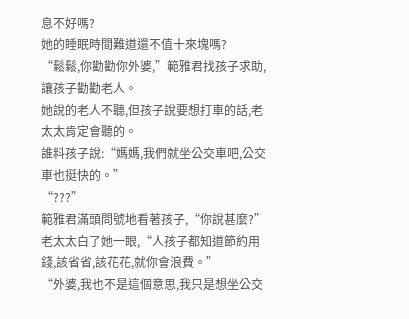息不好嗎?
她的睡眠時間難道還不值十來塊嗎?
“鬆鬆,你勸勸你外婆,”範雅君找孩子求助,讓孩子勸勸老人。
她說的老人不聽,但孩子說要想打車的話,老太太肯定會聽的。
誰料孩子說:“媽媽,我們就坐公交車吧,公交車也挺快的。”
“???”
範雅君滿頭問號地看著孩子,“你說甚麼?”
老太太白了她一眼,“人孩子都知道節約用錢,該省省,該花花,就你會浪費。”
“外婆,我也不是這個意思,我只是想坐公交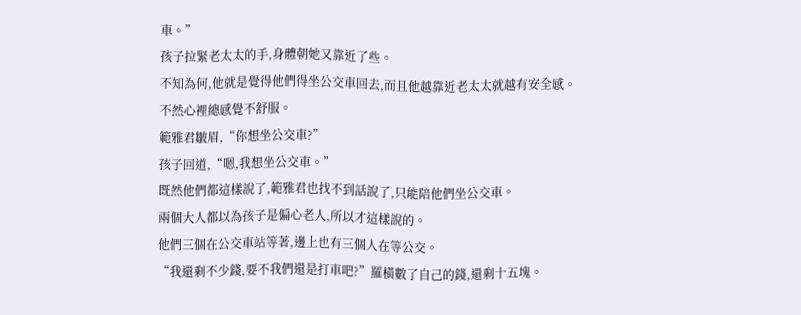車。”
孩子拉緊老太太的手,身體朝她又靠近了些。
不知為何,他就是覺得他們得坐公交車回去,而且他越靠近老太太就越有安全感。
不然心裡總感覺不舒服。
範雅君皺眉,“你想坐公交車?”
孩子回道,“嗯,我想坐公交車。”
既然他們都這樣說了,範雅君也找不到話說了,只能陪他們坐公交車。
兩個大人都以為孩子是偏心老人,所以才這樣說的。
他們三個在公交車站等著,邊上也有三個人在等公交。
“我還剩不少錢,要不我們還是打車吧?”羅橫數了自己的錢,還剩十五塊。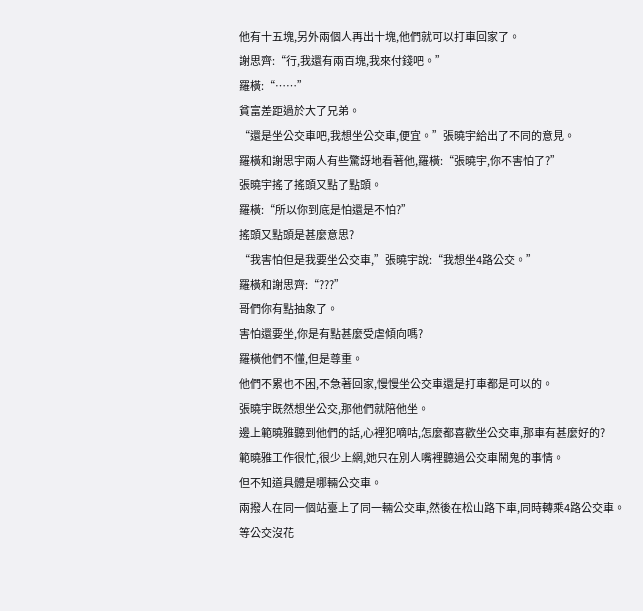他有十五塊,另外兩個人再出十塊,他們就可以打車回家了。
謝思齊:“行,我還有兩百塊,我來付錢吧。”
羅橫:“……”
貧富差距過於大了兄弟。
“還是坐公交車吧,我想坐公交車,便宜。”張曉宇給出了不同的意見。
羅橫和謝思宇兩人有些驚訝地看著他,羅橫:“張曉宇,你不害怕了?”
張曉宇搖了搖頭又點了點頭。
羅橫:“所以你到底是怕還是不怕?”
搖頭又點頭是甚麼意思?
“我害怕但是我要坐公交車,”張曉宇說:“我想坐4路公交。”
羅橫和謝思齊:“???”
哥們你有點抽象了。
害怕還要坐,你是有點甚麼受虐傾向嗎?
羅橫他們不懂,但是尊重。
他們不累也不困,不急著回家,慢慢坐公交車還是打車都是可以的。
張曉宇既然想坐公交,那他們就陪他坐。
邊上範曉雅聽到他們的話,心裡犯嘀咕,怎麼都喜歡坐公交車,那車有甚麼好的?
範曉雅工作很忙,很少上網,她只在別人嘴裡聽過公交車鬧鬼的事情。
但不知道具體是哪輛公交車。
兩撥人在同一個站臺上了同一輛公交車,然後在松山路下車,同時轉乘4路公交車。
等公交沒花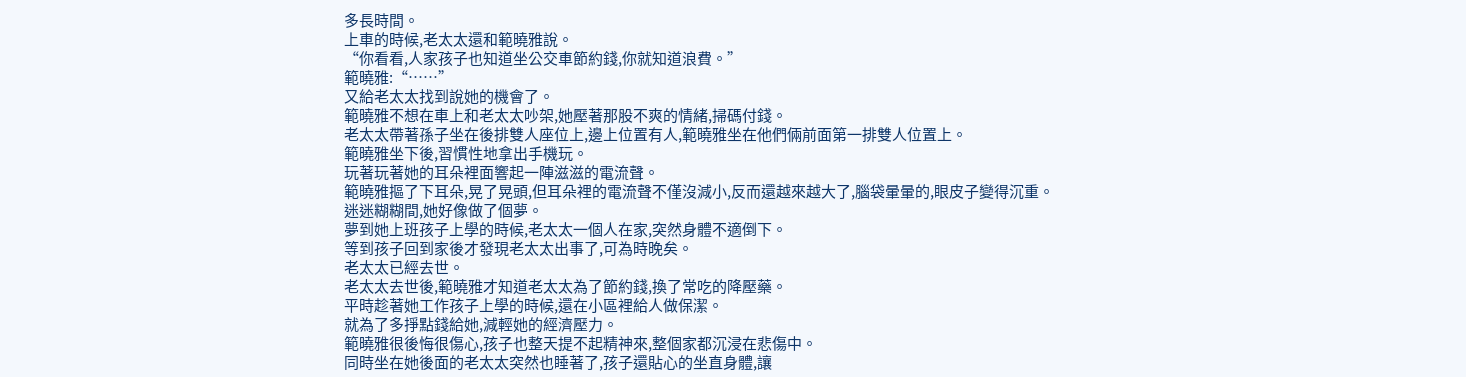多長時間。
上車的時候,老太太還和範曉雅說。
“你看看,人家孩子也知道坐公交車節約錢,你就知道浪費。”
範曉雅:“……”
又給老太太找到說她的機會了。
範曉雅不想在車上和老太太吵架,她壓著那股不爽的情緒,掃碼付錢。
老太太帶著孫子坐在後排雙人座位上,邊上位置有人,範曉雅坐在他們倆前面第一排雙人位置上。
範曉雅坐下後,習慣性地拿出手機玩。
玩著玩著她的耳朵裡面響起一陣滋滋的電流聲。
範曉雅摳了下耳朵,晃了晃頭,但耳朵裡的電流聲不僅沒減小,反而還越來越大了,腦袋暈暈的,眼皮子變得沉重。
迷迷糊糊間,她好像做了個夢。
夢到她上班孩子上學的時候,老太太一個人在家,突然身體不適倒下。
等到孩子回到家後才發現老太太出事了,可為時晚矣。
老太太已經去世。
老太太去世後,範曉雅才知道老太太為了節約錢,換了常吃的降壓藥。
平時趁著她工作孩子上學的時候,還在小區裡給人做保潔。
就為了多掙點錢給她,減輕她的經濟壓力。
範曉雅很後悔很傷心,孩子也整天提不起精神來,整個家都沉浸在悲傷中。
同時坐在她後面的老太太突然也睡著了,孩子還貼心的坐直身體,讓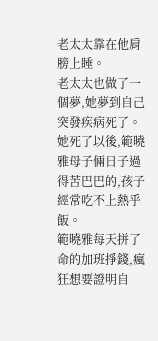老太太靠在他肩膀上睡。
老太太也做了一個夢,她夢到自己突發疾病死了。
她死了以後,範曉雅母子倆日子過得苦巴巴的,孩子經常吃不上熱乎飯。
範曉雅每天拼了命的加班掙錢,瘋狂想要證明自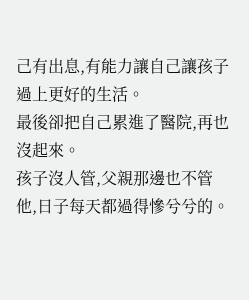己有出息,有能力讓自己讓孩子過上更好的生活。
最後卻把自己累進了醫院,再也沒起來。
孩子沒人管,父親那邊也不管他,日子每天都過得慘兮兮的。